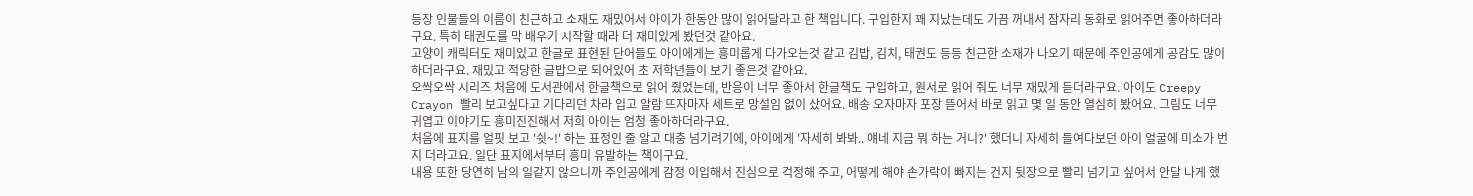등장 인물들의 이름이 친근하고 소재도 재밌어서 아이가 한동안 많이 읽어달라고 한 책입니다. 구입한지 꽤 지났는데도 가끔 꺼내서 잠자리 동화로 읽어주면 좋아하더라구요. 특히 태권도를 막 배우기 시작할 때라 더 재미있게 봤던것 같아요.
고양이 캐릭터도 재미있고 한글로 표현된 단어들도 아이에게는 흥미롭게 다가오는것 같고 김밥, 김치, 태권도 등등 친근한 소재가 나오기 때문에 주인공에게 공감도 많이 하더라구요. 재밌고 적당한 글밥으로 되어있어 초 저학년들이 보기 좋은것 같아요.
오싹오싹 시리즈 처음에 도서관에서 한글책으로 읽어 줬었는데, 반응이 너무 좋아서 한글책도 구입하고, 원서로 읽어 줘도 너무 재밌게 듣더라구요. 아이도 Creepy Crayon 빨리 보고싶다고 기다리던 차라 입고 알람 뜨자마자 세트로 망설임 없이 샀어요. 배송 오자마자 포장 뜯어서 바로 읽고 몇 일 동안 열심히 봤어요. 그림도 너무 귀엽고 이야기도 흥미진진해서 저희 아이는 엄청 좋아하더라구요.
처음에 표지를 얼핏 보고 '쉿~!' 하는 표정인 줄 알고 대충 넘기려기에, 아이에게 '자세히 봐봐.. 얘네 지금 뭐 하는 거니?' 했더니 자세히 들여다보던 아이 얼굴에 미소가 번지 더라고요. 일단 표지에서부터 흥미 유발하는 책이구요.
내용 또한 당연히 남의 일같지 않으니까 주인공에게 감정 이입해서 진심으로 걱정해 주고, 어떻게 해야 손가락이 빠지는 건지 뒷장으로 빨리 넘기고 싶어서 안달 나게 했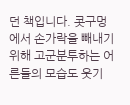던 책입니다. 콧구멍에서 손가락을 빼내기 위해 고군분투하는 어른들의 모습도 웃기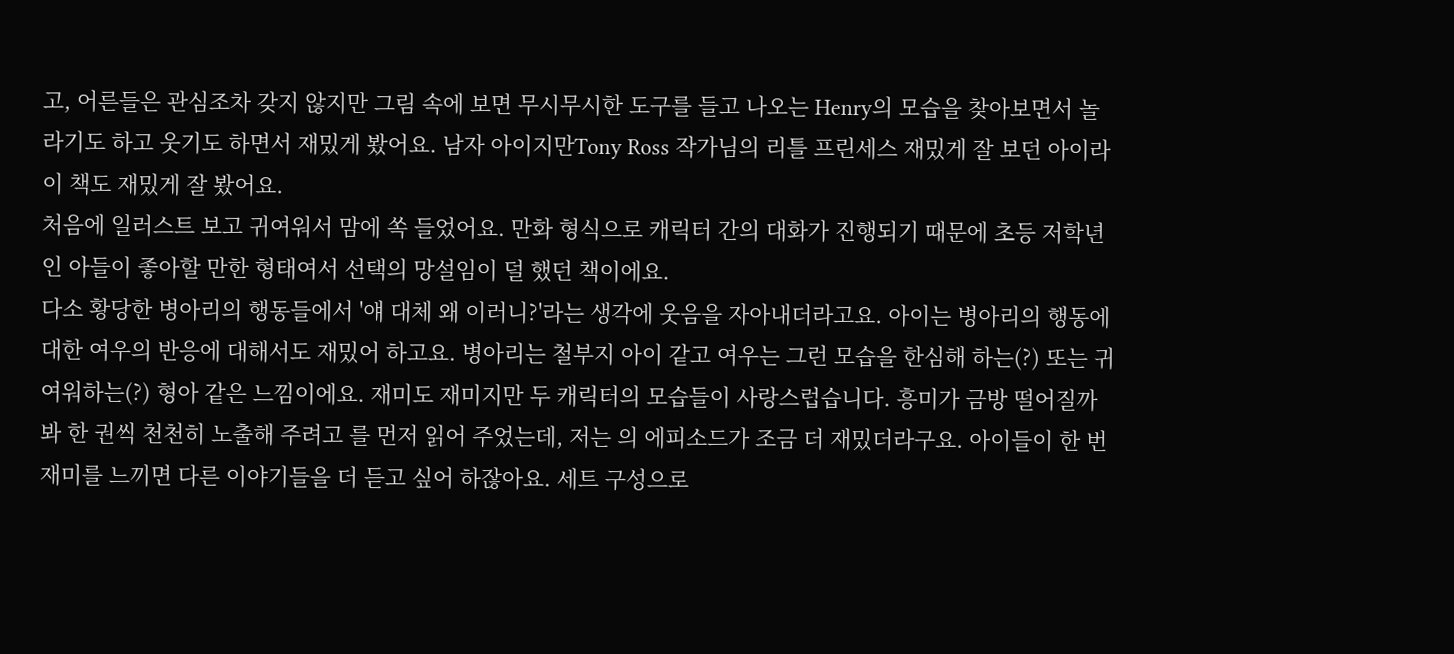고, 어른들은 관심조차 갖지 않지만 그림 속에 보면 무시무시한 도구를 들고 나오는 Henry의 모습을 찾아보면서 놀라기도 하고 웃기도 하면서 재밌게 봤어요. 남자 아이지만Tony Ross 작가님의 리틀 프린세스 재밌게 잘 보던 아이라 이 책도 재밌게 잘 봤어요.
처음에 일러스트 보고 귀여워서 맘에 쏙 들었어요. 만화 형식으로 캐릭터 간의 대화가 진행되기 때문에 초등 저학년인 아들이 좋아할 만한 형태여서 선택의 망설임이 덜 했던 책이에요.
다소 황당한 병아리의 행동들에서 '얘 대체 왜 이러니?'라는 생각에 웃음을 자아내더라고요. 아이는 병아리의 행동에 대한 여우의 반응에 대해서도 재밌어 하고요. 병아리는 철부지 아이 같고 여우는 그런 모습을 한심해 하는(?) 또는 귀여워하는(?) 형아 같은 느낌이에요. 재미도 재미지만 두 캐릭터의 모습들이 사랑스럽습니다. 흥미가 금방 떨어질까봐 한 권씩 천천히 노출해 주려고 를 먼저 읽어 주었는데, 저는 의 에피소드가 조금 더 재밌더라구요. 아이들이 한 번 재미를 느끼면 다른 이야기들을 더 듣고 싶어 하잖아요. 세트 구성으로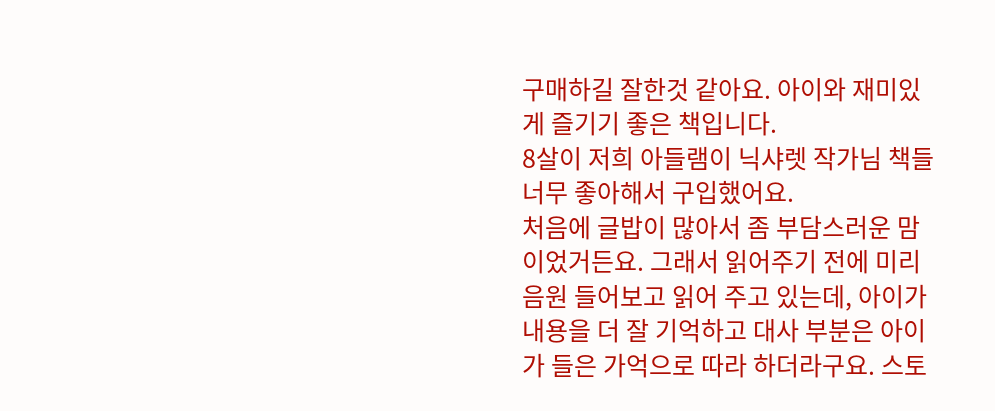구매하길 잘한것 같아요. 아이와 재미있게 즐기기 좋은 책입니다.
8살이 저희 아들램이 닉샤렛 작가님 책들 너무 좋아해서 구입했어요.
처음에 글밥이 많아서 좀 부담스러운 맘이었거든요. 그래서 읽어주기 전에 미리 음원 들어보고 읽어 주고 있는데, 아이가 내용을 더 잘 기억하고 대사 부분은 아이가 들은 가억으로 따라 하더라구요. 스토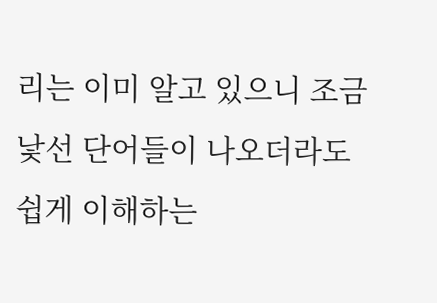리는 이미 알고 있으니 조금 낯선 단어들이 나오더라도 쉽게 이해하는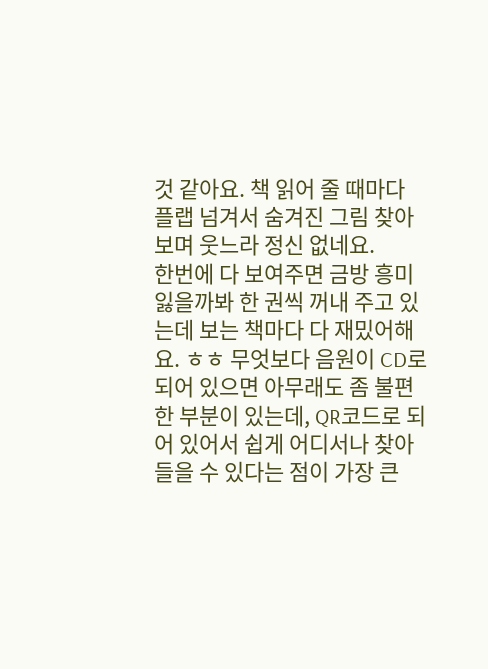것 같아요. 책 읽어 줄 때마다 플랩 넘겨서 숨겨진 그림 찾아 보며 웃느라 정신 없네요.
한번에 다 보여주면 금방 흥미 잃을까봐 한 권씩 꺼내 주고 있는데 보는 책마다 다 재밌어해요. ㅎㅎ 무엇보다 음원이 CD로 되어 있으면 아무래도 좀 불편한 부분이 있는데, QR코드로 되어 있어서 쉽게 어디서나 찾아 들을 수 있다는 점이 가장 큰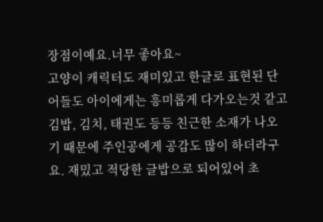장점이예요.너무 좋아요~
고양이 캐릭터도 재미있고 한글로 표현된 단어들도 아이에게는 흥미롭게 다가오는것 같고 김밥, 김치, 태권도 등등 친근한 소재가 나오기 때문에 주인공에게 공감도 많이 하더라구요. 재밌고 적당한 글밥으로 되어있어 초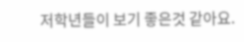저학년들이 보기 좋은것 같아요.